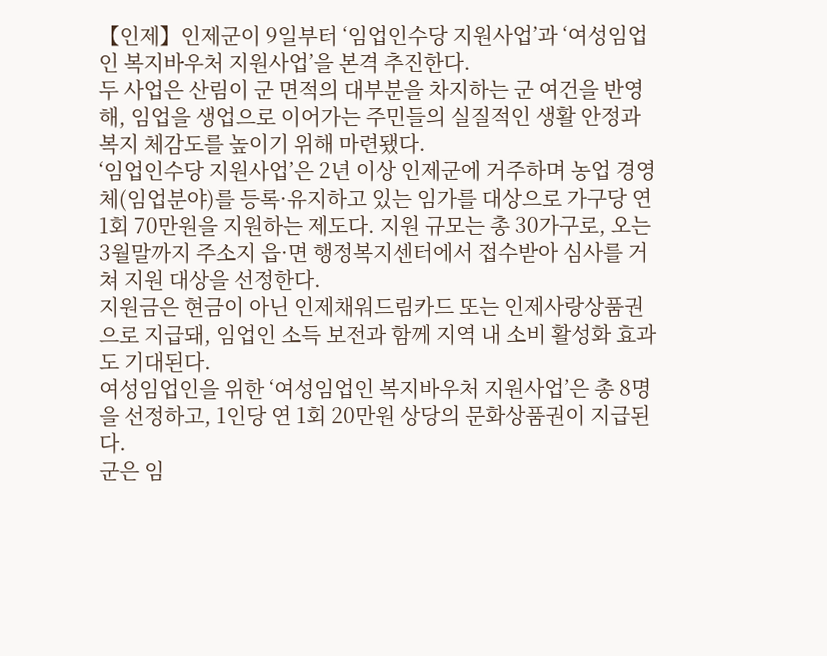【인제】인제군이 9일부터 ‘임업인수당 지원사업’과 ‘여성임업인 복지바우처 지원사업’을 본격 추진한다.
두 사업은 산림이 군 면적의 대부분을 차지하는 군 여건을 반영해, 임업을 생업으로 이어가는 주민들의 실질적인 생활 안정과 복지 체감도를 높이기 위해 마련됐다.
‘임업인수당 지원사업’은 2년 이상 인제군에 거주하며 농업 경영체(임업분야)를 등록·유지하고 있는 임가를 대상으로 가구당 연 1회 70만원을 지원하는 제도다. 지원 규모는 총 30가구로, 오는 3월말까지 주소지 읍·면 행정복지센터에서 접수받아 심사를 거쳐 지원 대상을 선정한다.
지원금은 현금이 아닌 인제채워드림카드 또는 인제사랑상품권으로 지급돼, 임업인 소득 보전과 함께 지역 내 소비 활성화 효과도 기대된다.
여성임업인을 위한 ‘여성임업인 복지바우처 지원사업’은 총 8명을 선정하고, 1인당 연 1회 20만원 상당의 문화상품권이 지급된다.
군은 임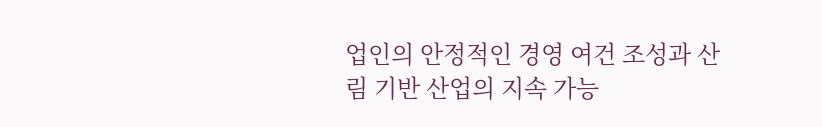업인의 안정적인 경영 여건 조성과 산림 기반 산업의 지속 가능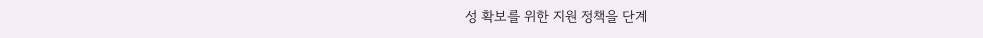성 확보를 위한 지원 정책을 단계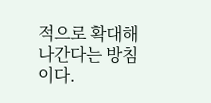적으로 확대해 나간다는 방침이다.